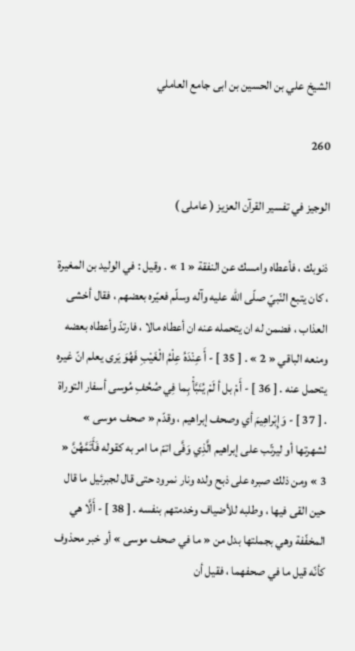الشيخ علي بن الحسين بن ابى جامع العاملي

260

الوجيز في تفسير القرآن العزيز ( عاملى )

ذنوبك ، فأعطاه وامسك عن النفقة « 1 » . وقيل : في الوليد بن المغيرة ، كان يتبع النّبيّ صلّى اللّه عليه وآله وسلّم فعيّره بعضهم ، فقال أخشى العذاب ، فضمن له ان يتحمله عنه ان أعطاه مالا ، فارتدّ وأعطاه بعضه ومنعه الباقي « 2 » . [ 35 ] - أَ عِنْدَهُ عِلْمُ الْغَيْبِ فَهُوَ يَرى يعلم انّ غيره يتحمل عنه . [ 36 ] - أَمْ بل أ لَمْ يُنَبَّأْ بِما فِي صُحُفِ مُوسى أسفار التوراة . [ 37 ] - وَإِبْراهِيمَ أي وصحف إبراهيم ، وقدّم « صحف موسى » لشهرتها أو ليرتّب على إبراهيم الَّذِي وَفَّى اتمّ ما امر به كقوله فَأَتَمَّهُنَّ « 3 » ومن ذلك صبره على ذبح ولده ونار نمرود حتى قال لجبرئيل ما قال حين القى فيها ، وطلبه للأضياف وخدمتهم بنفسه . [ 38 ] - أَلَّا هي المخفّفة وهي بجملتها بدل من « ما في صحف موسى » أو خبر محذوف كأنّه قيل ما في صحفهما ، فقيل أن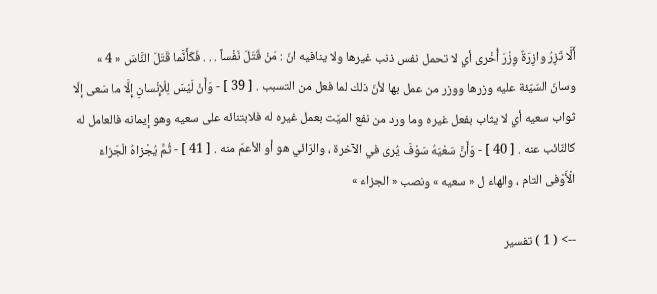أَلَّا تَزِرُ وازِرَةٌ وِزْرَ أُخْرى أي لا تحمل نفس ذنب غيرها ولا ينافيه انّ : مَنْ قَتَلَ نَفْساً . . . فَكَأَنَّما قَتَلَ النَّاسَ « 4 » وسانّ السّيّئة عليه وزرها ووزر من عمل بها لأنّ ذلك لما فعل من التسبب . [ 39 ] - وَأَنْ لَيْسَ لِلْإِنْسانِ إِلَّا ما سَعى إلّا ثواب سعيه أي لا يثاب بفعل غيره وما ورد من نفع الميّت بعمل غيره له فلابتنائه على سعيه وهو إيمانه فالعامل له كالنّائب عنه . [ 40 ] - وَأَنَّ سَعْيَهُ سَوْفَ يُرى في الآخرة ، والرّائي هو أو الأعمّ منه . [ 41 ] - ثُمَّ يُجْزاهُ الْجَزاءَ الْأَوْفى التام ، والهاء ل « سعيه » ونصب « الجزاء »

--> ( 1 ) تفسير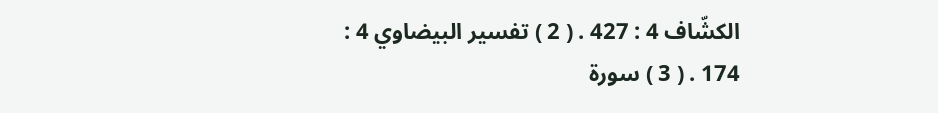الكشّاف 4 : 427 . ( 2 ) تفسير البيضاوي 4 : 174 . ( 3 ) سورة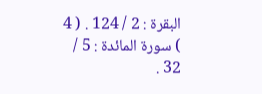البقرة : 2 / 124 . ( 4 ) سورة المائدة : 5 / 32 .